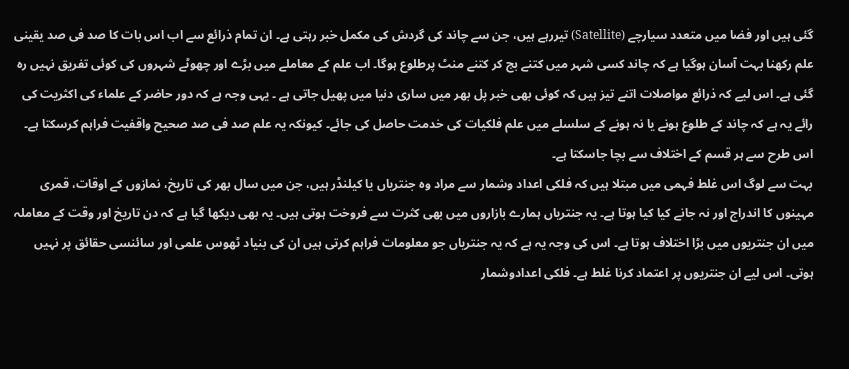گئی ہیں اور فضا میں متعدد سیارچے (Satellite) تیررہے ہیں، جن سے چاند کی گردش کی مکمل خبر رہتی ہے۔ ان تمام ذرائع سے اب اس بات کا صد فی صد یقینی علم رکھنا بہت آسان ہوگیا ہے کہ چاند کسی شہر میں کتنے بج کر کتنے منٹ پرطلوع ہوگا۔ اب علم کے معاملے میں بڑے اور چھوٹے شہروں کی کوئی تفریق نہیں رہ گئی ہے۔ اس لیے کہ ذرائع مواصلات اتنے تیز ہیں کہ کوئی بھی خبر پل بھر میں ساری دنیا میں پھیل جاتی ہے ۔ یہی وجہ ہے کہ دور حاضر کے علماء کی اکثریت کی رائے یہ ہے کہ چاند کے طلوع ہونے یا نہ ہونے کے سلسلے میں علم فلکیات کی خدمت حاصل کی جائے۔ کیونکہ یہ علم صد فی صد صحیح واقفیت فراہم کرسکتا ہے۔ اس طرح سے ہر قسم کے اختلاف سے بچا جاسکتا ہے۔
بہت سے لوگ اس غلط فہمی میں مبتلا ہیں کہ فلکی اعداد وشمار سے مراد وہ جنتریاں یا کیلنڈر ہیں، جن میں سال بھر کی تاریخ، نمازوں کے اوقات، قمری مہینوں کا اندراج اور نہ جانے کیا کیا ہوتا ہے۔ یہ جنتریاں ہمارے بازاروں میں بھی کثرت سے فروخت ہوتی ہیں۔ یہ بھی دیکھا گیا ہے کہ دن تاریخ اور وقت کے معاملہ میں ان جنتریوں میں بڑا اختلاف ہوتا ہے۔ اس کی وجہ یہ ہے کہ یہ جنتریاں جو معلومات فراہم کرتی ہیں ان کی بنیاد ٹھوس علمی اور سائنسی حقائق پر نہیں ہوتی۔ اس لیے ان جنتریوں پر اعتماد کرنا غلط ہے۔ فلکی اعدادوشمار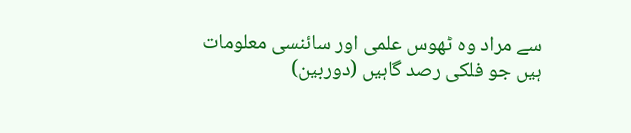سے مراد وہ ٹھوس علمی اور سائنسی معلومات ہیں جو فلکی رصد گاہیں (دوربین)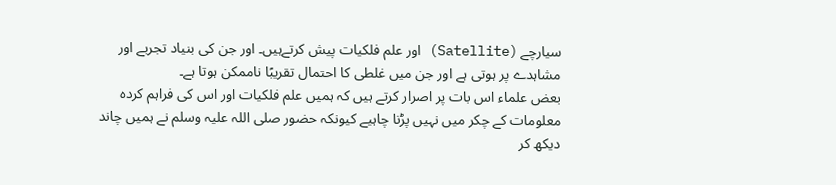سیارچے (Satellite) اور علم فلکیات پیش کرتےہیں۔ اور جن کی بنیاد تجربے اور مشاہدے پر ہوتی ہے اور جن میں غلطی کا احتمال تقریبًا ناممکن ہوتا ہے۔
بعض علماء اس بات پر اصرار کرتے ہیں کہ ہمیں علم فلکیات اور اس کی فراہم کردہ معلومات کے چکر میں نہیں پڑنا چاہیے کیونکہ حضور صلی اللہ علیہ وسلم نے ہمیں چاند دیکھ کر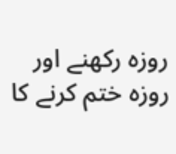روزہ رکھنے اور روزہ ختم کرنے کا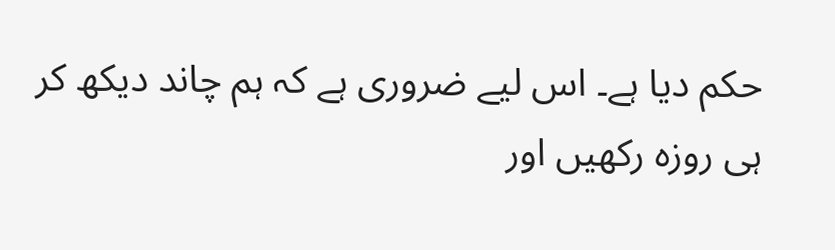حکم دیا ہے۔ اس لیے ضروری ہے کہ ہم چاند دیکھ کر ہی روزہ رکھیں اور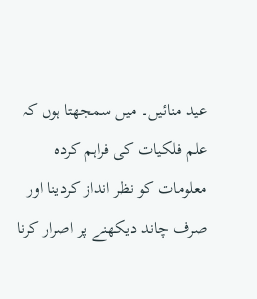عید منائیں۔ میں سمجھتا ہوں کہ علم فلکیات کی فراہم کردہ معلومات کو نظر انداز کردینا اور صرف چاند دیکھنے پر اصرار کرنا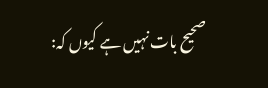صحیح بات نہیں ہے کیوں کہ: